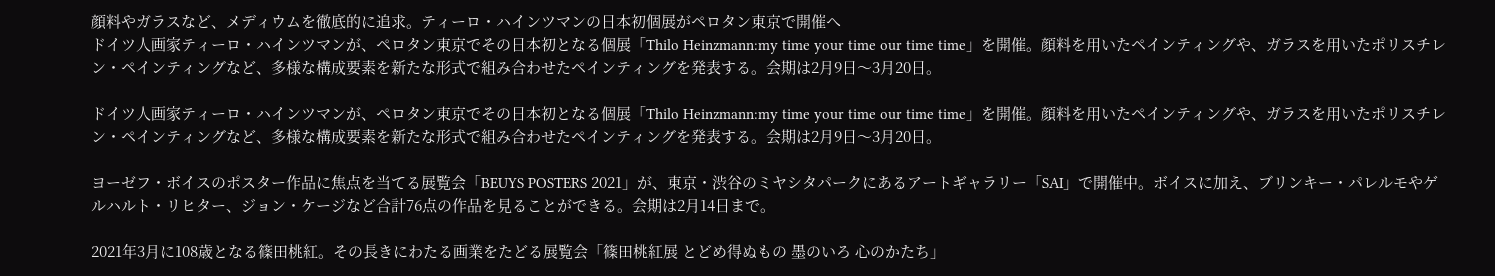顔料やガラスなど、メディウムを徹底的に追求。ティーロ・ハインツマンの日本初個展がペロタン東京で開催へ
ドイツ人画家ティーロ・ハインツマンが、ペロタン東京でその日本初となる個展「Thilo Heinzmann:my time your time our time time」を開催。顔料を用いたペインティングや、ガラスを用いたポリスチレン・ペインティングなど、多様な構成要素を新たな形式で組み合わせたペインティングを発表する。会期は2月9日〜3月20日。

ドイツ人画家ティーロ・ハインツマンが、ペロタン東京でその日本初となる個展「Thilo Heinzmann:my time your time our time time」を開催。顔料を用いたペインティングや、ガラスを用いたポリスチレン・ペインティングなど、多様な構成要素を新たな形式で組み合わせたペインティングを発表する。会期は2月9日〜3月20日。

ヨーゼフ・ボイスのポスター作品に焦点を当てる展覧会「BEUYS POSTERS 2021」が、東京・渋谷のミヤシタパークにあるアートギャラリー「SAI」で開催中。ボイスに加え、ブリンキー・パレルモやゲルハルト・リヒター、ジョン・ケージなど合計76点の作品を見ることができる。会期は2月14日まで。

2021年3月に108歳となる篠田桃紅。その長きにわたる画業をたどる展覧会「篠田桃紅展 とどめ得ぬもの 墨のいろ 心のかたち」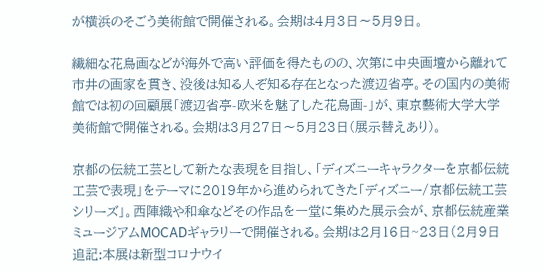が横浜のそごう美術館で開催される。会期は4月3日〜5月9日。

繊細な花鳥画などが海外で高い評価を得たものの、次第に中央画壇から離れて市井の画家を貫き、没後は知る人ぞ知る存在となった渡辺省亭。その国内の美術館では初の回顧展「渡辺省亭-欧米を魅了した花鳥画-」が、東京藝術大学大学美術館で開催される。会期は3月27日〜5月23日(展示替えあり)。

京都の伝統工芸として新たな表現を目指し、「ディズニーキャラクターを京都伝統工芸で表現」をテーマに2019年から進められてきた「ディズニー/京都伝統工芸シリーズ」。西陣織や和傘などその作品を一堂に集めた展示会が、京都伝統産業ミュージアムMOCADギャラリーで開催される。会期は2月16日~23日(2月9日追記:本展は新型コロナウイ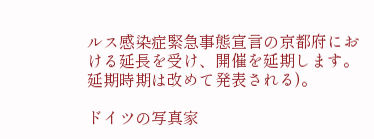ルス感染症緊急事態宣言の京都府における延長を受け、開催を延期します。延期時期は改めて発表される)。

ドイツの写真家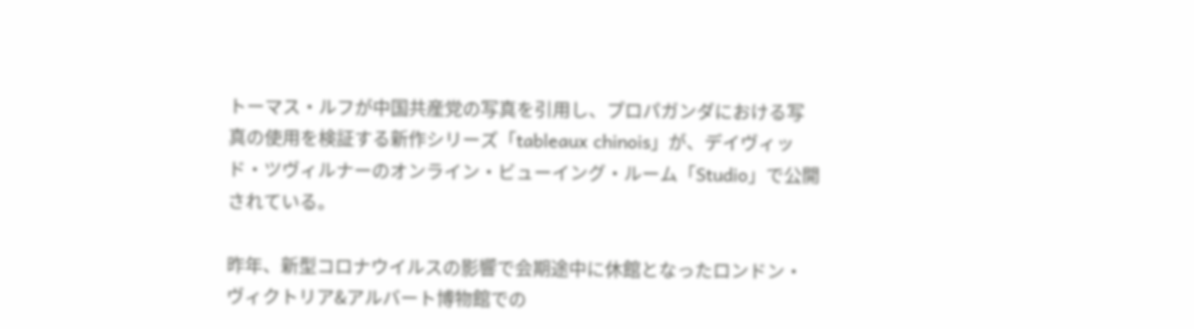トーマス・ルフが中国共産党の写真を引用し、プロパガンダにおける写真の使用を検証する新作シリーズ「tableaux chinois」が、デイヴィッド・ツヴィルナーのオンライン・ビューイング・ルーム「Studio」で公開されている。

昨年、新型コロナウイルスの影響で会期途中に休館となったロンドン・ヴィクトリア&アルバート博物館での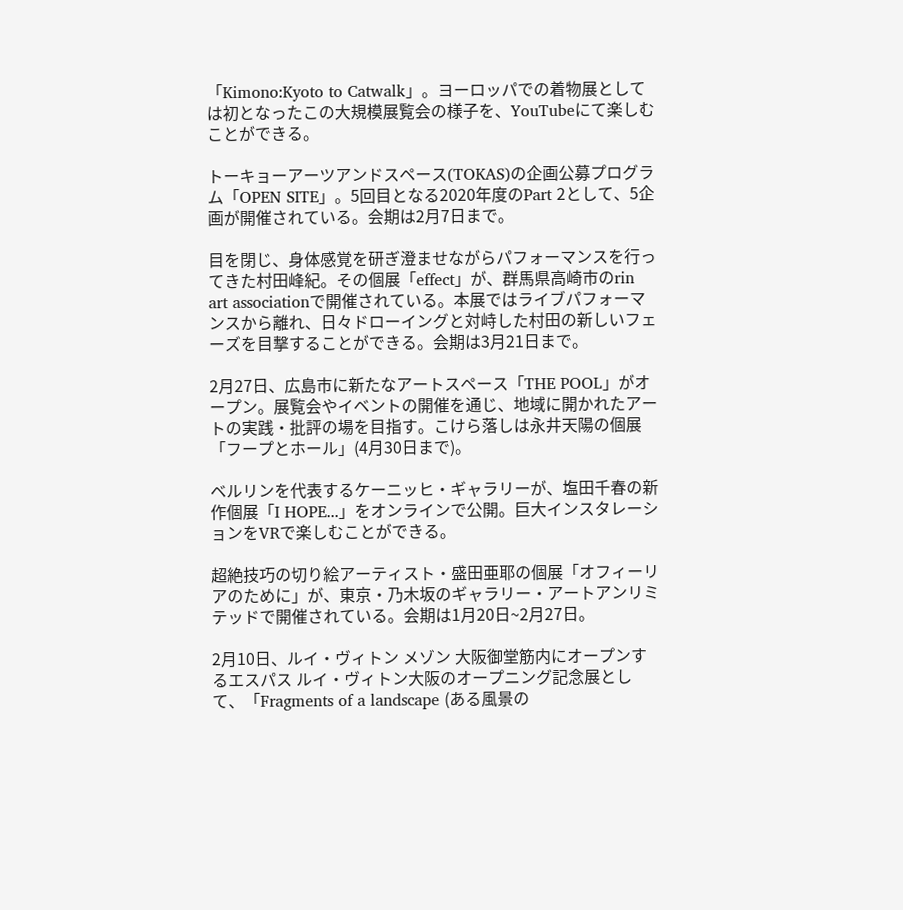「Kimono:Kyoto to Catwalk」。ヨーロッパでの着物展としては初となったこの大規模展覧会の様子を、YouTubeにて楽しむことができる。

トーキョーアーツアンドスペース(TOKAS)の企画公募プログラム「OPEN SITE」。5回目となる2020年度のPart 2として、5企画が開催されている。会期は2月7日まで。

目を閉じ、身体感覚を研ぎ澄ませながらパフォーマンスを行ってきた村田峰紀。その個展「effect」が、群馬県高崎市のrin art associationで開催されている。本展ではライブパフォーマンスから離れ、日々ドローイングと対峙した村田の新しいフェーズを目撃することができる。会期は3月21日まで。

2月27日、広島市に新たなアートスペース「THE POOL」がオープン。展覧会やイベントの開催を通じ、地域に開かれたアートの実践・批評の場を目指す。こけら落しは永井天陽の個展「フープとホール」(4月30日まで)。

ベルリンを代表するケーニッヒ・ギャラリーが、塩田千春の新作個展「I HOPE...」をオンラインで公開。巨大インスタレーションをVRで楽しむことができる。

超絶技巧の切り絵アーティスト・盛田亜耶の個展「オフィーリアのために」が、東京・乃木坂のギャラリー・アートアンリミテッドで開催されている。会期は1月20日~2月27日。

2月10日、ルイ・ヴィトン メゾン 大阪御堂筋内にオープンするエスパス ルイ・ヴィトン大阪のオープニング記念展として、「Fragments of a landscape (ある風景の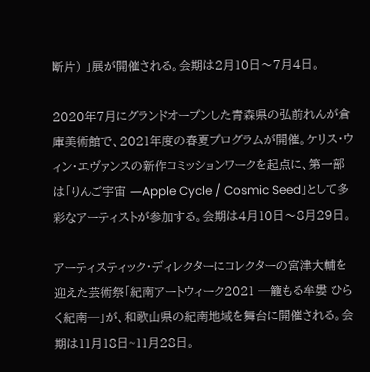断片) 」展が開催される。会期は2月10日〜7月4日。

2020年7月にグランドオープンした青森県の弘前れんが倉庫美術館で、2021年度の春夏プログラムが開催。ケリス・ウィン・エヴァンスの新作コミッションワークを起点に、第一部は「りんご宇宙 ―Apple Cycle / Cosmic Seed」として多彩なアーティストが参加する。会期は4月10日〜8月29日。

アーティスティック・ディレクターにコレクターの宮津大輔を迎えた芸術祭「紀南アートウィーク2021 ─籠もる牟婁 ひらく紀南─」が、和歌山県の紀南地域を舞台に開催される。会期は11月18日~11月28日。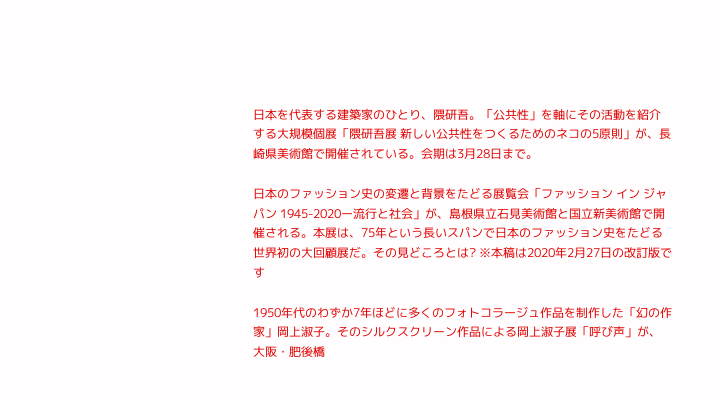日本を代表する建築家のひとり、隈研吾。「公共性」を軸にその活動を紹介する大規模個展「隈研吾展 新しい公共性をつくるためのネコの5原則」が、長崎県美術館で開催されている。会期は3月28日まで。

日本のファッション史の変遷と背景をたどる展覧会「ファッション イン ジャパン 1945-2020ー流行と社会」が、島根県立石見美術館と国立新美術館で開催される。本展は、75年という長いスパンで日本のファッション史をたどる世界初の大回顧展だ。その見どころとは? ※本稿は2020年2月27日の改訂版です

1950年代のわずか7年ほどに多くのフォトコラージュ作品を制作した「幻の作家」岡上淑子。そのシルクスクリーン作品による岡上淑子展「呼び声」が、大阪・肥後橋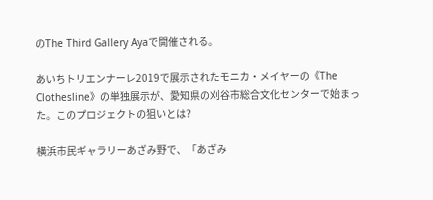のThe Third Gallery Ayaで開催される。

あいちトリエンナーレ2019で展示されたモニカ・メイヤーの《The Clothesline》の単独展示が、愛知県の刈谷市総合文化センターで始まった。このプロジェクトの狙いとは?

横浜市民ギャラリーあざみ野で、「あざみ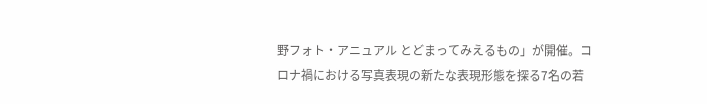野フォト・アニュアル とどまってみえるもの」が開催。コロナ禍における写真表現の新たな表現形態を探る7名の若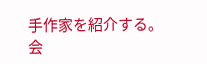手作家を紹介する。会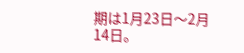期は1月23日〜2月14日。